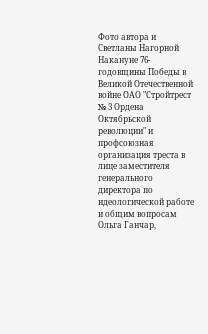Фото автора и Светланы Нагорной
Накануне 76-годовщины Победы в Великой Отечественной войне ОАО "Стройтрест № 3 Ордена Октябрьской революции" и профсоюзная организация треста в лице заместителя генерального директора по идеологической работе и общим вопросам Ольга Ганчар,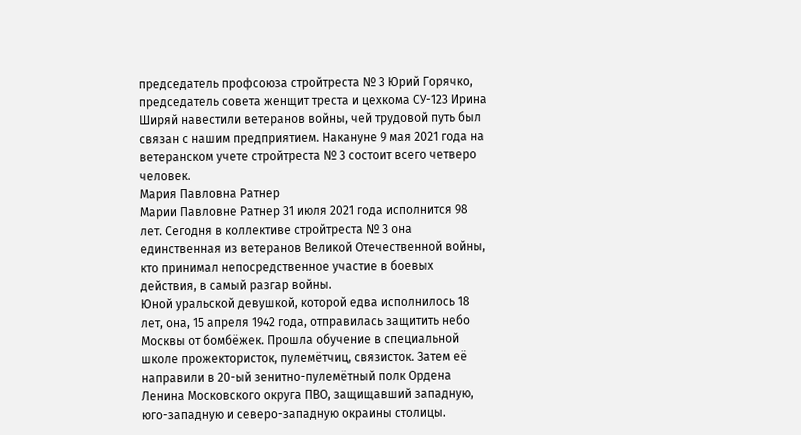председатель профсоюза стройтреста № 3 Юрий Горячко, председатель совета женщит треста и цехкома СУ-123 Ирина Ширяй навестили ветеранов войны, чей трудовой путь был связан с нашим предприятием. Накануне 9 мая 2021 года на ветеранском учете стройтреста № 3 состоит всего четверо человек.
Мария Павловна Ратнер
Марии Павловне Ратнер 31 июля 2021 года исполнится 98 лет. Сегодня в коллективе стройтреста № 3 она единственная из ветеранов Великой Отечественной войны, кто принимал непосредственное участие в боевых действия, в самый разгар войны.
Юной уральской девушкой, которой едва исполнилось 18 лет, она, 15 апреля 1942 года, отправилась защитить небо Москвы от бомбёжек. Прошла обучение в специальной школе прожектористок, пулемётчиц, связисток. Затем её направили в 20-ый зенитно-пулемётный полк Ордена Ленина Московского округа ПВО, защищавший западную, юго-западную и северо-западную окраины столицы.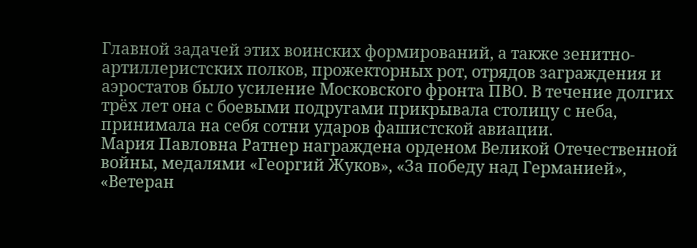Главной задачей этих воинских формирований, а также зенитно-артиллеристских полков, прожекторных рот, отрядов заграждения и аэростатов было усиление Московского фронта ПВО. В течение долгих трёх лет она с боевыми подругами прикрывала столицу с неба, принимала на себя сотни ударов фашистской авиации.
Мария Павловна Ратнер награждена орденом Великой Отечественной войны, медалями «Георгий Жуков», «За победу над Германией», «Ветеран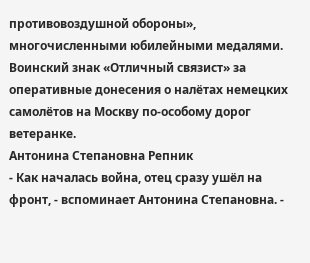противовоздушной обороны», многочисленными юбилейными медалями. Воинский знак «Отличный связист» за оперативные донесения о налётах немецких самолётов на Москву по-особому дорог ветеранке.
Антонина Степановна Репник
- Как началась война, отец сразу ушёл на фронт, - вспоминает Антонина Степановна. -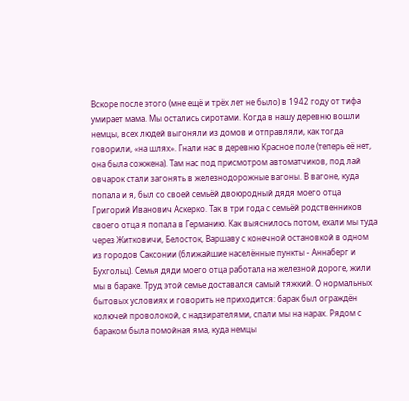Вскоре после этого (мне ещё и трёх лет не было) в 1942 году от тифа умирает мама. Мы остались сиротами. Когда в нашу деревню вошли немцы, всех людей выгоняли из домов и отправляли, как тогда говорили, «на шлях». Гнали нас в деревню Красное поле (теперь её нет, она была сожжена). Там нас под присмотром автоматчиков, под лай овчарок стали загонять в железнодорожные вагоны. В вагоне, куда попала и я, был со своей семьёй двоюродный дядя моего отца Григорий Иванович Аскерко. Так в три года с семьёй родственников своего отца я попала в Германию. Как выяснилось потом, ехали мы туда через Житковичи, Белосток, Варшаву с конечной остановкой в одном из городов Саксонии (ближайшие населённые пункты - Аннаберг и Бухгольц). Семья дяди моего отца работала на железной дороге, жили мы в бараке. Труд этой семье доставался самый тяжкий. О нормальных бытовых условиях и говорить не приходится: барак был ограждён колючей проволокой, с надзирателями, спали мы на нарах. Рядом с бараком была помойная яма, куда немцы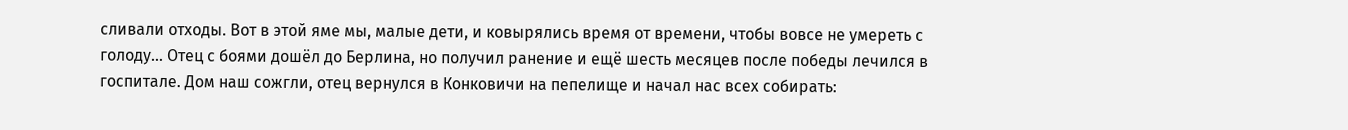сливали отходы. Вот в этой яме мы, малые дети, и ковырялись время от времени, чтобы вовсе не умереть с голоду… Отец с боями дошёл до Берлина, но получил ранение и ещё шесть месяцев после победы лечился в госпитале. Дом наш сожгли, отец вернулся в Конковичи на пепелище и начал нас всех собирать: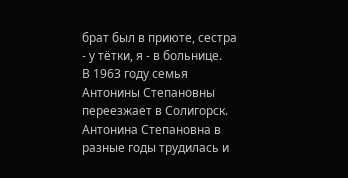брат был в приюте, сестра - у тётки, я - в больнице.
В 1963 году семья Антонины Степановны переезжает в Солигорск. Антонина Степановна в разные годы трудилась и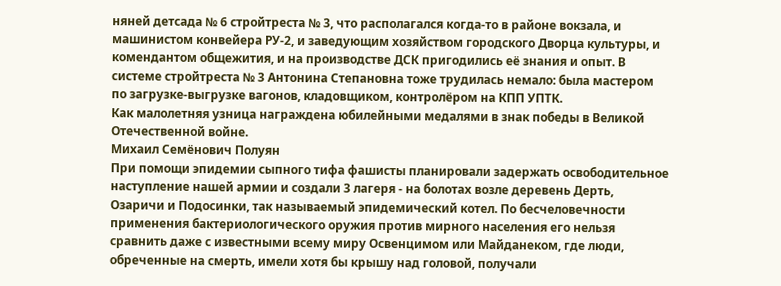няней детсада № 6 стройтреста № 3, что располагался когда-то в районе вокзала, и машинистом конвейера РУ-2, и заведующим хозяйством городского Дворца культуры, и комендантом общежития, и на производстве ДСК пригодились её знания и опыт. В системе стройтреста № 3 Антонина Степановна тоже трудилась немало: была мастером по загрузке-выгрузке вагонов, кладовщиком, контролёром на КПП УПТК.
Как малолетняя узница награждена юбилейными медалями в знак победы в Великой Отечественной войне.
Михаил Семёнович Полуян
При помощи эпидемии сыпного тифа фашисты планировали задержать освободительное наступление нашей армии и создали 3 лагеря - на болотах возле деревень Дерть, Озаричи и Подосинки, так называемый эпидемический котел. По бесчеловечности применения бактериологического оружия против мирного населения его нельзя сравнить даже с известными всему миру Освенцимом или Майданеком, где люди, обреченные на смерть, имели хотя бы крышу над головой, получали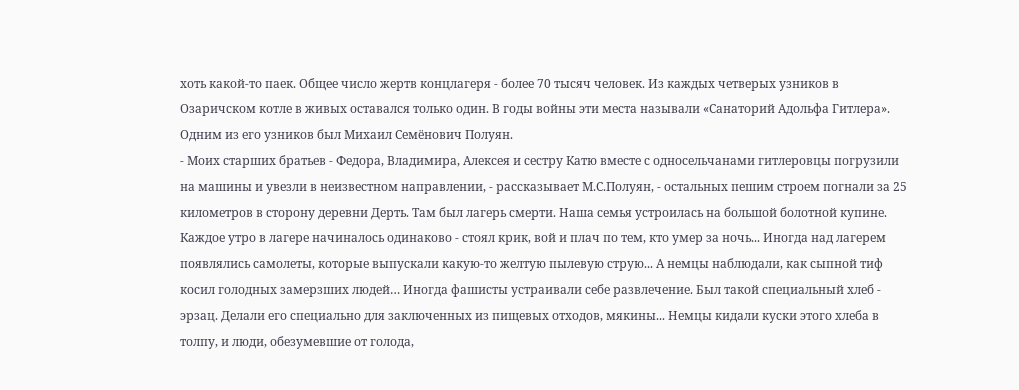хоть какой-то паек. Общее число жертв концлагеря - более 70 тысяч человек. Из каждых четверых узников в Озаричском котле в живых оставался только один. В годы войны эти места называли «Санаторий Адольфа Гитлера». Одним из его узников был Михаил Семёнович Полуян.
- Моих старших братьев - Федора, Владимира, Алексея и сестру Катю вместе с односельчанами гитлеровцы погрузили на машины и увезли в неизвестном направлении, - рассказывает М.С.Полуян, - остальных пешим строем погнали за 25 километров в сторону деревни Дерть. Там был лагерь смерти. Наша семья устроилась на большой болотной купине. Каждое утро в лагере начиналось одинаково - стоял крик, вой и плач по тем, кто умер за ночь... Иногда над лагерем появлялись самолеты, которые выпускали какую-то желтую пылевую струю... А немцы наблюдали, как сыпной тиф косил голодных замерзших людей… Иногда фашисты устраивали себе развлечение. Был такой специальный хлеб - эрзац. Делали его специально для заключенных из пищевых отходов, мякины... Немцы кидали куски этого хлеба в толпу, и люди, обезумевшие от голода,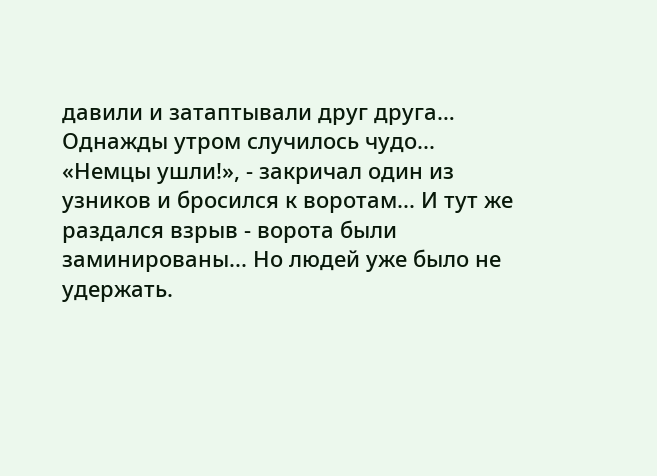давили и затаптывали друг друга… Однажды утром случилось чудо... «Немцы ушли!», - закричал один из узников и бросился к воротам... И тут же раздался взрыв - ворота были заминированы... Но людей уже было не удержать.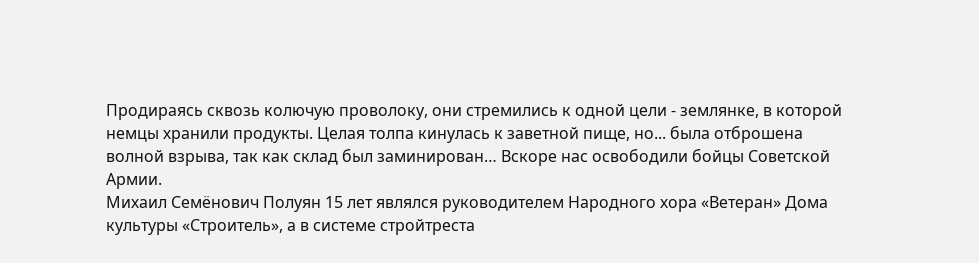Продираясь сквозь колючую проволоку, они стремились к одной цели - землянке, в которой немцы хранили продукты. Целая толпа кинулась к заветной пище, но... была отброшена волной взрыва, так как склад был заминирован… Вскоре нас освободили бойцы Советской Армии.
Михаил Семёнович Полуян 15 лет являлся руководителем Народного хора «Ветеран» Дома культуры «Строитель», а в системе стройтреста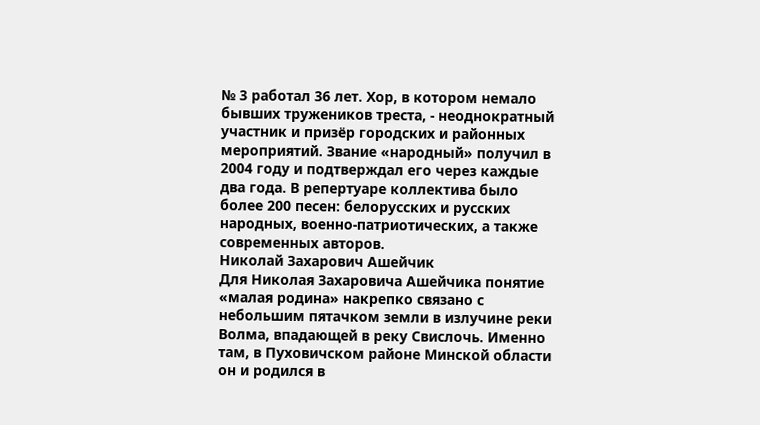№ 3 работал 36 лет. Хор, в котором немало бывших тружеников треста, - неоднократный участник и призёр городских и районных мероприятий. Звание «народный» получил в 2004 году и подтверждал его через каждые два года. В репертуаре коллектива было более 200 песен: белорусских и русских народных, военно-патриотических, а также современных авторов.
Николай Захарович Ашейчик
Для Николая Захаровича Ашейчика понятие «малая родина» накрепко связано с небольшим пятачком земли в излучине реки Волма, впадающей в реку Свислочь. Именно там, в Пуховичском районе Минской области он и родился в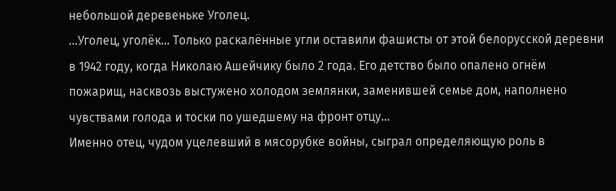небольшой деревеньке Уголец.
…Уголец, уголёк… Только раскалённые угли оставили фашисты от этой белорусской деревни в 1942 году, когда Николаю Ашейчику было 2 года. Его детство было опалено огнём пожарищ, насквозь выстужено холодом землянки, заменившей семье дом, наполнено чувствами голода и тоски по ушедшему на фронт отцу…
Именно отец, чудом уцелевший в мясорубке войны, сыграл определяющую роль в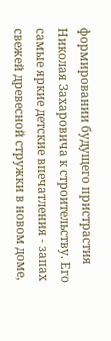формировании будущего пристрастия Николая Захаровича к строительству. Его самые яркие детские впечатления - запах свежей древесной стружки в новом доме,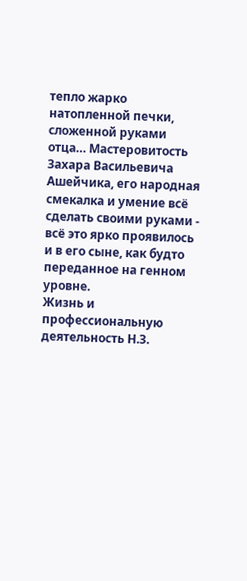тепло жарко натопленной печки, сложенной руками отца… Мастеровитость Захара Васильевича Ашейчика, его народная смекалка и умение всё сделать своими руками - всё это ярко проявилось и в его сыне, как будто переданное на генном уровне.
Жизнь и профессиональную деятельность Н.З.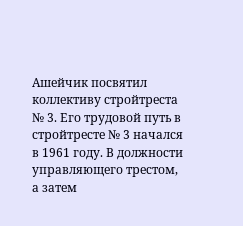Ашейчик посвятил коллективу стройтреста № 3. Его трудовой путь в стройтресте № 3 начался в 1961 году. В должности управляющего трестом, а затем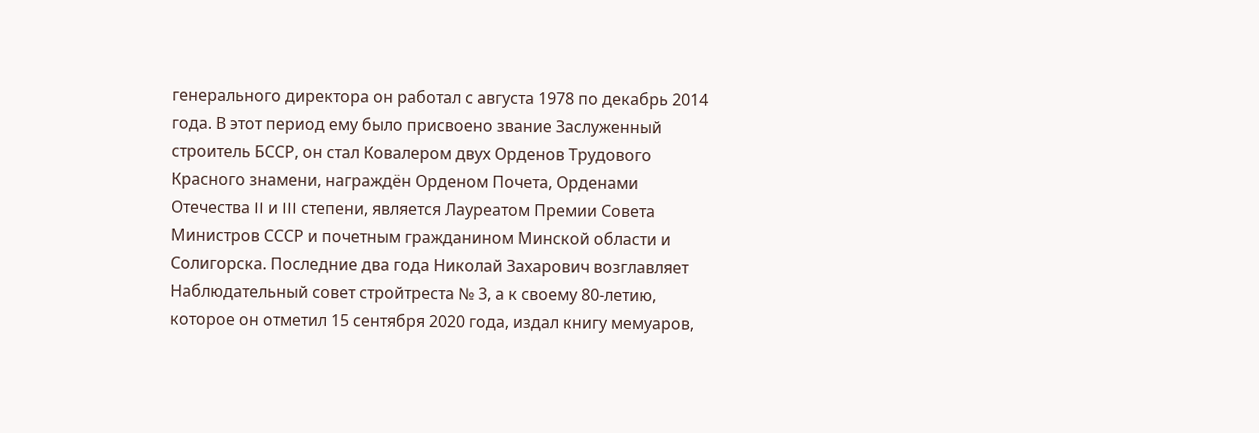генерального директора он работал с августа 1978 по декабрь 2014 года. В этот период ему было присвоено звание Заслуженный строитель БССР, он стал Ковалером двух Орденов Трудового Красного знамени, награждён Орденом Почета, Орденами Отечества II и III степени, является Лауреатом Премии Совета Министров СССР и почетным гражданином Минской области и Солигорска. Последние два года Николай Захарович возглавляет Наблюдательный совет стройтреста № 3, а к своему 80-летию, которое он отметил 15 сентября 2020 года, издал книгу мемуаров,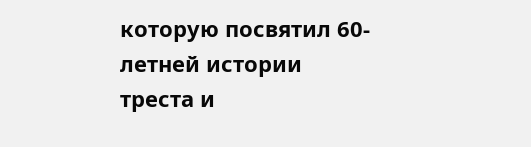которую посвятил 60-летней истории треста и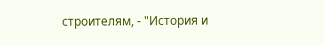строителям, - "История и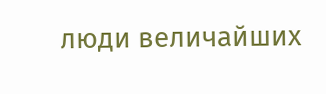люди величайших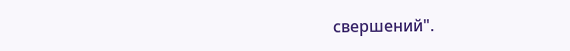свершений".